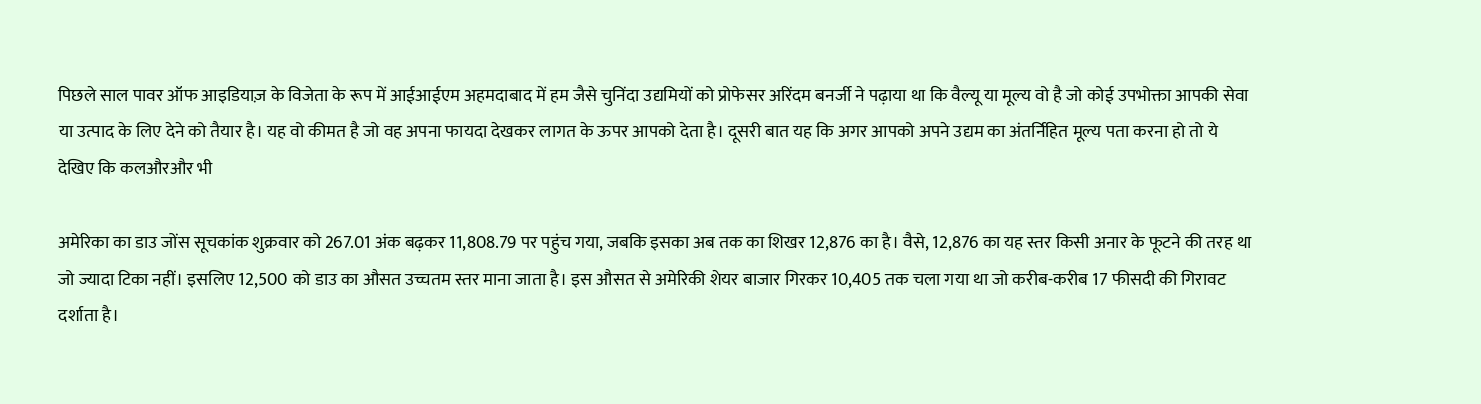पिछले साल पावर ऑफ आइडियाज़ के विजेता के रूप में आईआईएम अहमदाबाद में हम जैसे चुनिंदा उद्यमियों को प्रोफेसर अरिंदम बनर्जी ने पढ़ाया था कि वैल्यू या मूल्य वो है जो कोई उपभोक्ता आपकी सेवा या उत्पाद के लिए देने को तैयार है। यह वो कीमत है जो वह अपना फायदा देखकर लागत के ऊपर आपको देता है। दूसरी बात यह कि अगर आपको अपने उद्यम का अंतर्निहित मूल्य पता करना हो तो ये देखिए कि कलऔरऔर भी

अमेरिका का डाउ जोंस सूचकांक शुक्रवार को 267.01 अंक बढ़कर 11,808.79 पर पहुंच गया, जबकि इसका अब तक का शिखर 12,876 का है। वैसे, 12,876 का यह स्तर किसी अनार के फूटने की तरह था जो ज्यादा टिका नहीं। इसलिए 12,500 को डाउ का औसत उच्चतम स्तर माना जाता है। इस औसत से अमेरिकी शेयर बाजार गिरकर 10,405 तक चला गया था जो करीब-करीब 17 फीसदी की गिरावट दर्शाता है।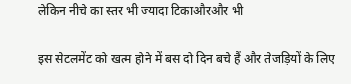लेकिन नीचे का स्तर भी ज्यादा टिकाऔरऔर भी

इस सेटलमेंट को खत्म होने में बस दो दिन बचे हैं और तेजड़ियों के लिए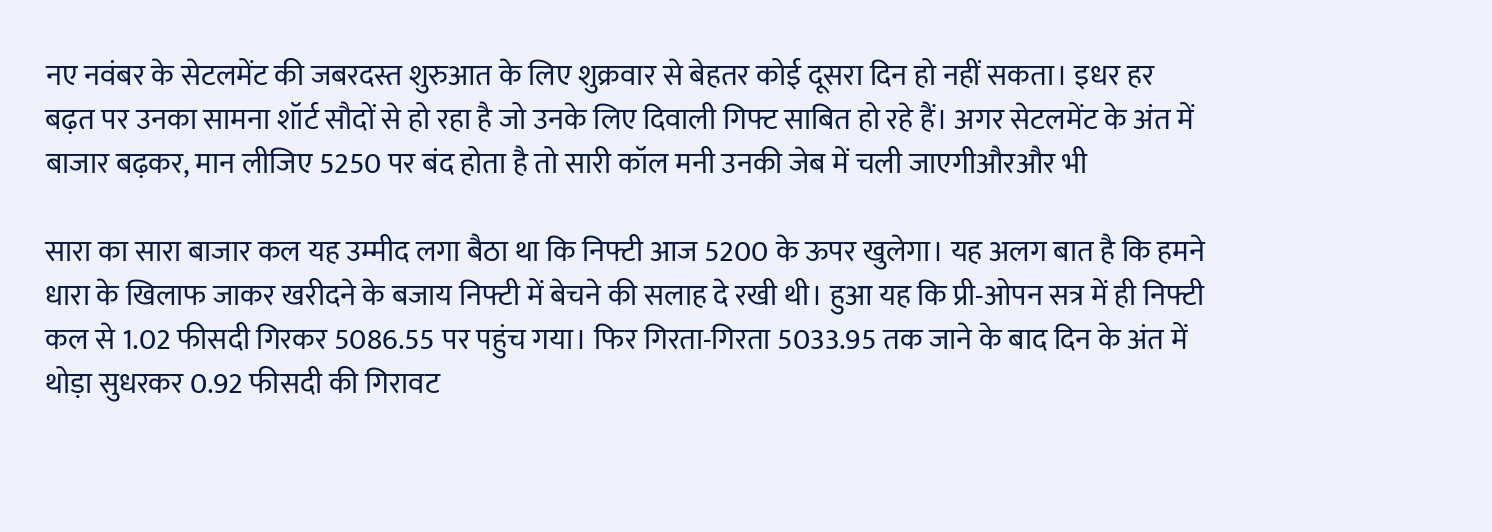नए नवंबर के सेटलमेंट की जबरदस्त शुरुआत के लिए शुक्रवार से बेहतर कोई दूसरा दिन हो नहीं सकता। इधर हर बढ़त पर उनका सामना शॉर्ट सौदों से हो रहा है जो उनके लिए दिवाली गिफ्ट साबित हो रहे हैं। अगर सेटलमेंट के अंत में बाजार बढ़कर, मान लीजिए 5250 पर बंद होता है तो सारी कॉल मनी उनकी जेब में चली जाएगीऔरऔर भी

सारा का सारा बाजार कल यह उम्मीद लगा बैठा था कि निफ्टी आज 5200 के ऊपर खुलेगा। यह अलग बात है कि हमने धारा के खिलाफ जाकर खरीदने के बजाय निफ्टी में बेचने की सलाह दे रखी थी। हुआ यह कि प्री-ओपन सत्र में ही निफ्टी कल से 1.02 फीसदी गिरकर 5086.55 पर पहुंच गया। फिर गिरता-गिरता 5033.95 तक जाने के बाद दिन के अंत में थोड़ा सुधरकर 0.92 फीसदी की गिरावट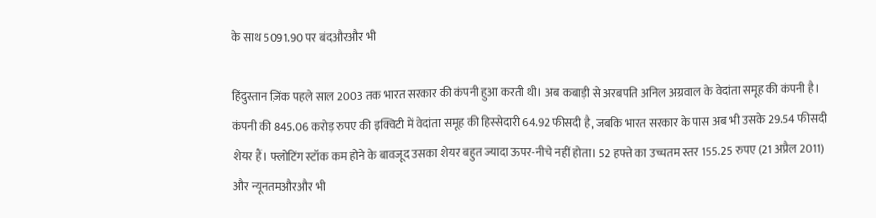के साथ 5091.90 पर बंदऔरऔर भी

हिंदुस्तान ज़िंक पहले साल 2003 तक भारत सरकार की कंपनी हुआ करती थी। अब कबाड़ी से अरबपति अनिल अग्रवाल के वेदांता समूह की कंपनी है। कंपनी की 845.06 करोड़ रुपए की इक्विटी में वेदांता समूह की हिस्सेदारी 64.92 फीसदी है, जबकि भारत सरकार के पास अब भी उसके 29.54 फीसदी शेयर हैं। फ्लोटिंग स्टॉक कम होने के बावजूद उसका शेयर बहुत ज्यादा ऊपर-नीचे नहीं होता। 52 हफ्ते का उच्चतम स्तर 155.25 रुपए (21 अप्रैल 2011) और न्यूनतमऔरऔर भी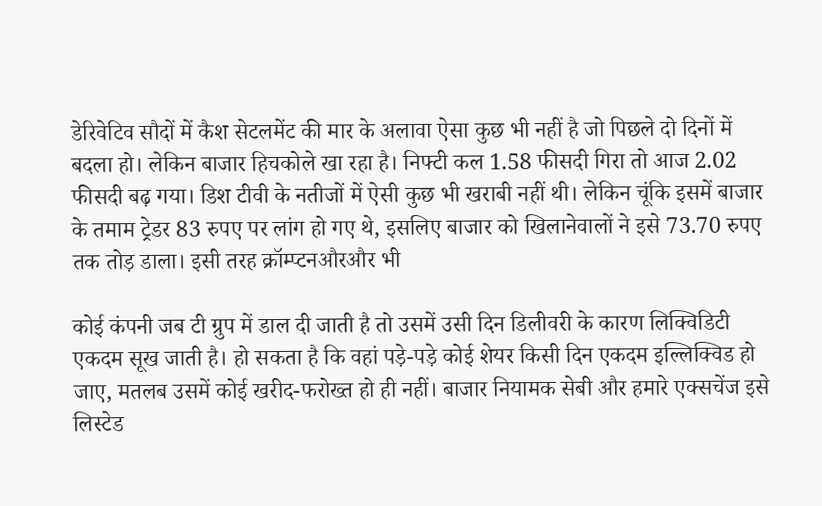डेरिवेटिव सौदों में कैश सेटलमेंट की मार के अलावा ऐसा कुछ भी नहीं है जो पिछले दो दिनों में बदला हो। लेकिन बाजार हिचकोले खा रहा है। निफ्टी कल 1.58 फीसदी गिरा तो आज 2.02 फीसदी बढ़ गया। डिश टीवी के नतीजों में ऐसी कुछ भी खराबी नहीं थी। लेकिन चूंकि इसमें बाजार के तमाम ट्रेडर 83 रुपए पर लांग हो गए थे, इसलिए बाजार को खिलानेवालों ने इसे 73.70 रुपए तक तोड़ डाला। इसी तरह क्रॉम्प्टनऔरऔर भी

कोई कंपनी जब टी ग्रुप में डाल दी जाती है तो उसमें उसी दिन डिलीवरी के कारण लिक्विडिटी एकदम सूख जाती है। हो सकता है कि वहां पड़े-पड़े कोई शेयर किसी दिन एकदम इल्लिक्विड हो जाए, मतलब उसमें कोई खरीद-फरोख्त हो ही नहीं। बाजार नियामक सेबी और हमारे एक्सचेंज इसे लिस्टेड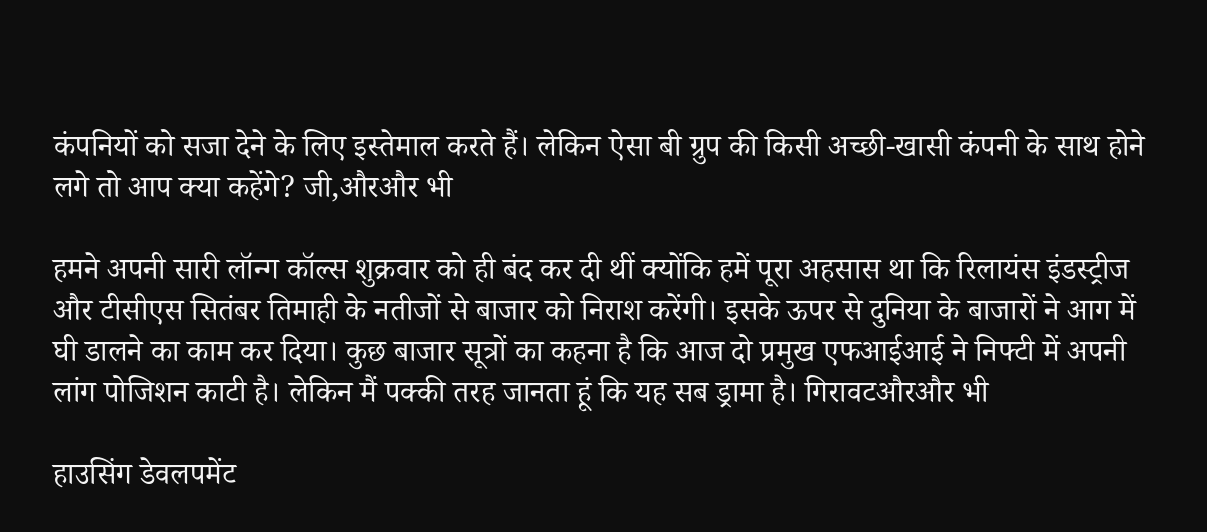कंपनियों को सजा देने के लिए इस्तेमाल करते हैं। लेकिन ऐसा बी ग्रुप की किसी अच्छी-खासी कंपनी के साथ होने लगे तो आप क्या कहेंगे? जी,औरऔर भी

हमने अपनी सारी लॉन्ग कॉल्स शुक्रवार को ही बंद कर दी थीं क्योंकि हमें पूरा अहसास था कि रिलायंस इंडस्ट्रीज और टीसीएस सितंबर तिमाही के नतीजों से बाजार को निराश करेंगी। इसके ऊपर से दुनिया के बाजारों ने आग में घी डालने का काम कर दिया। कुछ बाजार सूत्रों का कहना है कि आज दो प्रमुख एफआईआई ने निफ्टी में अपनी लांग पोजिशन काटी है। लेकिन मैं पक्की तरह जानता हूं कि यह सब ड्रामा है। गिरावटऔरऔर भी

हाउसिंग डेवलपमेंट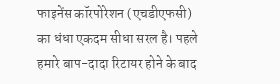फाइनेंस कॉरपोरेशन (एचडीएफसी) का धंधा एकदम सीधा सरल है। पहले हमारे बाप-दादा रिटायर होने के बाद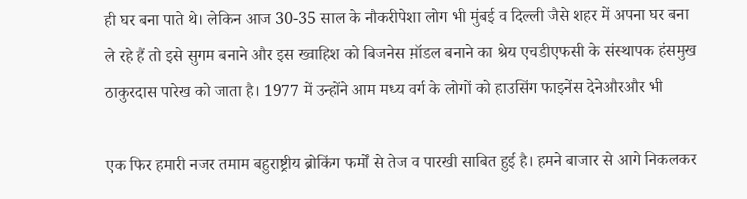ही घर बना पाते थे। लेकिन आज 30-35 साल के नौकरीपेशा लोग भी मुंबई व दिल्ली जैसे शहर में अपना घर बना ले रहे हैं तो इसे सुगम बनाने और इस ख्वाहिश को बिजनेस म़ॉडल बनाने का श्रेय एचडीएफसी के संस्थापक हंसमुख ठाकुरदास पारेख को जाता है। 1977 में उन्होंने आम मध्य वर्ग के लोगों को हाउसिंग फाइनेंस देनेऔरऔर भी

एक फिर हमारी नजर तमाम बहुराष्ट्रीय ब्रोकिंग फर्मों से तेज व पारखी साबित हुई है। हमने बाजार से आगे निकलकर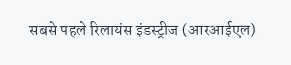सबसे पहले रिलायंस इंडस्ट्रीज (आरआईएल)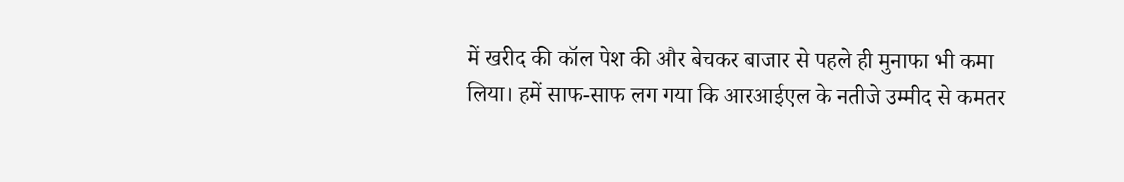में खरीद की कॉल पेश की और बेचकर बाजार से पहले ही मुनाफा भी कमा लिया। हमें साफ-साफ लग गया कि आरआईएल के नतीजे उम्मीद से कमतर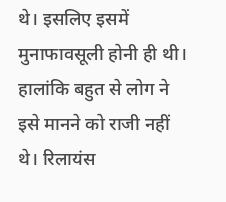थे। इसलिए इसमें मुनाफावसूली होनी ही थी। हालांकि बहुत से लोग ने इसे मानने को राजी नहीं थे। रिलायंस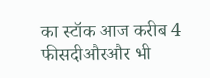का स्टॉक आज करीब 4 फीसदीऔरऔर भी